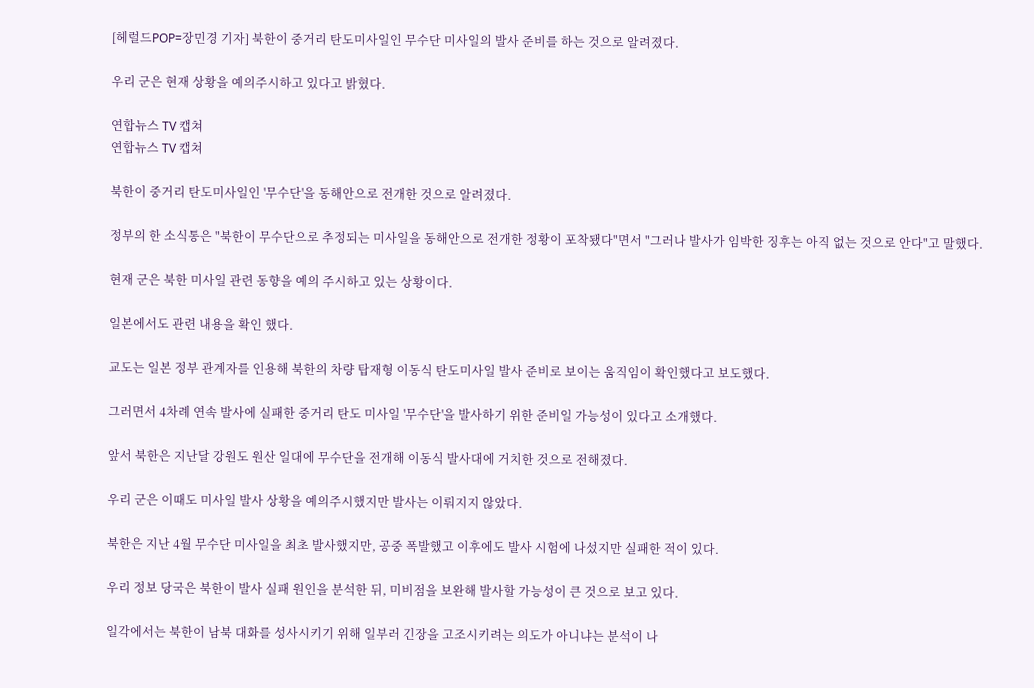[헤럴드POP=장민경 기자] 북한이 중거리 탄도미사일인 무수단 미사일의 발사 준비를 하는 것으로 알려졌다.

우리 군은 현재 상황을 예의주시하고 있다고 밝혔다.

연합뉴스 TV 캡쳐
연합뉴스 TV 캡쳐

북한이 중거리 탄도미사일인 '무수단'을 동해안으로 전개한 것으로 알려졌다.

정부의 한 소식통은 "북한이 무수단으로 추정되는 미사일을 동해안으로 전개한 정황이 포착됐다"면서 "그러나 발사가 임박한 징후는 아직 없는 것으로 안다"고 말했다.

현재 군은 북한 미사일 관련 동향을 예의 주시하고 있는 상황이다.

일본에서도 관련 내용을 확인 했다.

교도는 일본 정부 관계자를 인용해 북한의 차량 탑재형 이동식 탄도미사일 발사 준비로 보이는 움직임이 확인했다고 보도했다.

그러면서 4차례 연속 발사에 실패한 중거리 탄도 미사일 '무수단'을 발사하기 위한 준비일 가능성이 있다고 소개했다.

앞서 북한은 지난달 강원도 원산 일대에 무수단을 전개해 이동식 발사대에 거치한 것으로 전해졌다.

우리 군은 이때도 미사일 발사 상황을 예의주시했지만 발사는 이뤄지지 않았다.

북한은 지난 4월 무수단 미사일을 최초 발사했지만, 공중 폭발했고 이후에도 발사 시험에 나섰지만 실패한 적이 있다.

우리 정보 당국은 북한이 발사 실패 원인을 분석한 뒤, 미비점을 보완해 발사할 가능성이 큰 것으로 보고 있다.

일각에서는 북한이 남북 대화를 성사시키기 위해 일부러 긴장을 고조시키려는 의도가 아니냐는 분석이 나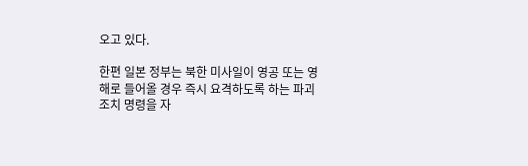오고 있다.

한편 일본 정부는 북한 미사일이 영공 또는 영해로 들어올 경우 즉시 요격하도록 하는 파괴조치 명령을 자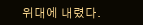위대에 내렸다.